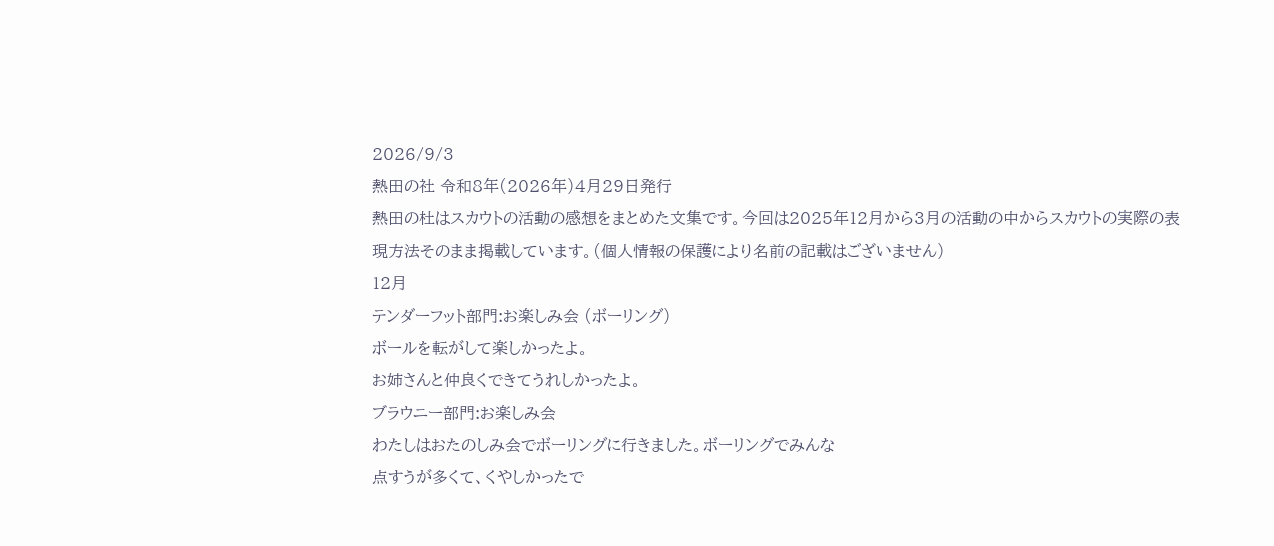2026/9/3
熱田の社 令和8年(2026年)4月29日発行
熱田の杜はスカウトの活動の感想をまとめた文集です。今回は2025年12月から3月の活動の中からスカウトの実際の表現方法そのまま掲載しています。(個人情報の保護により名前の記載はございません)
12月
テンダーフット部門:お楽しみ会 (ボーリング)
ボールを転がして楽しかったよ。
お姉さんと仲良くできてうれしかったよ。
ブラウニー部門:お楽しみ会
わたしはおたのしみ会でボーリングに行きました。ボーリングでみんな
点すうが多くて、くやしかったで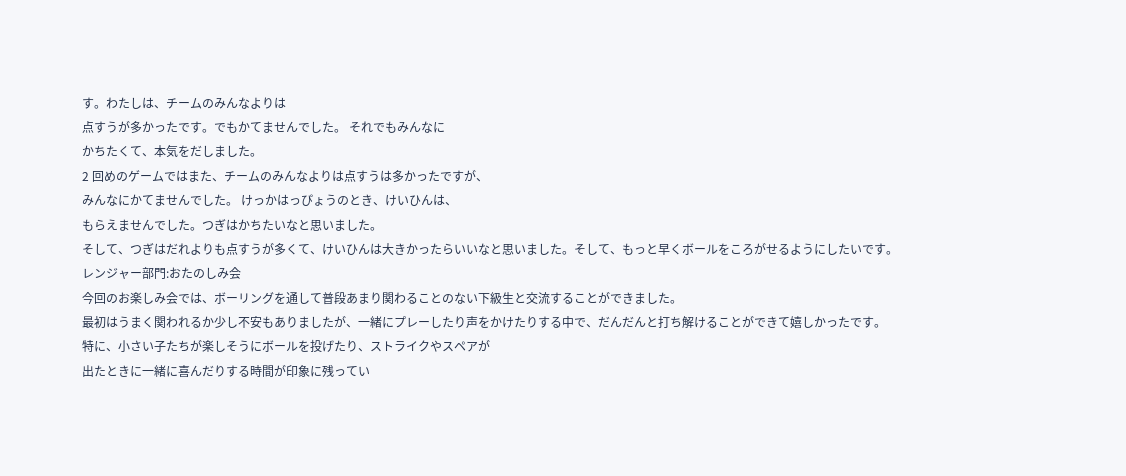す。わたしは、チームのみんなよりは
点すうが多かったです。でもかてませんでした。 それでもみんなに
かちたくて、本気をだしました。
2 回めのゲームではまた、チームのみんなよりは点すうは多かったですが、
みんなにかてませんでした。 けっかはっぴょうのとき、けいひんは、
もらえませんでした。つぎはかちたいなと思いました。
そして、つぎはだれよりも点すうが多くて、けいひんは大きかったらいいなと思いました。そして、もっと早くボールをころがせるようにしたいです。
レンジャー部門:おたのしみ会
今回のお楽しみ会では、ボーリングを通して普段あまり関わることのない下級生と交流することができました。
最初はうまく関われるか少し不安もありましたが、一緒にプレーしたり声をかけたりする中で、だんだんと打ち解けることができて嬉しかったです。
特に、小さい子たちが楽しそうにボールを投げたり、ストライクやスペアが
出たときに一緒に喜んだりする時間が印象に残ってい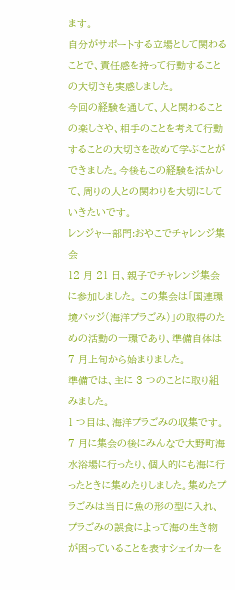ます。
自分がサポートする立場として関わることで、責任感を持って行動することの大切さも実感しました。
今回の経験を通して、人と関わることの楽しさや、相手のことを考えて行動することの大切さを改めて学ぶことができました。今後もこの経験を活かして、周りの人との関わりを大切にしていきたいです。
レンジャー部門:おやこでチャレンジ集会
12 月 21 日、親子でチャレンジ集会に参加しました。 この集会は「国連環境バッジ(海洋プラごみ)」の取得のための活動の一環であり、準備自体は 7 月上旬から始まりました。
準備では、主に 3 つのことに取り組みました。
1 つ目は、海洋プラごみの収集です。
7 月に集会の後にみんなで大野町海水浴場に行ったり、個人的にも海に行ったときに集めたりしました。集めたプラごみは当日に魚の形の型に入れ、プラごみの誤食によって海の生き物が困っていることを表すシェイカーを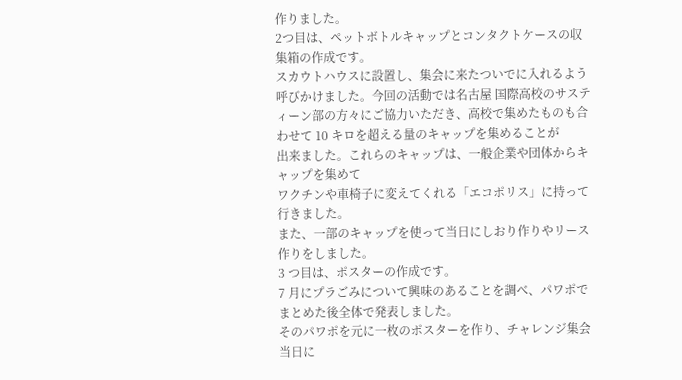作りました。
2つ目は、ペットボトルキャップとコンタクトケースの収集箱の作成です。
スカウトハウスに設置し、集会に来たついでに入れるよう呼びかけました。今回の活動では名古屋 国際高校のサスティーン部の方々にご協力いただき、高校で集めたものも合わせて 10 キロを超える量のキャップを集めることが
出来ました。これらのキャップは、一般企業や団体からキャップを集めて
ワクチンや車椅子に変えてくれる「エコポリス」に持って行きました。
また、一部のキャップを使って当日にしおり作りやリース作りをしました。
3 つ目は、ポスターの作成です。
7 月にプラごみについて興味のあることを調べ、パワポでまとめた後全体で発表しました。
そのパワポを元に一枚のポスターを作り、チャレンジ集会当日に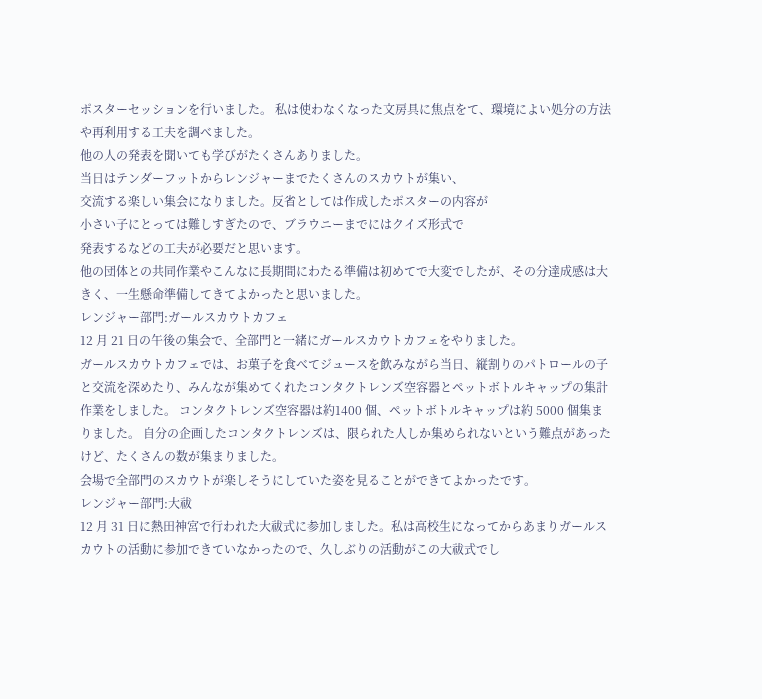ポスターセッションを行いました。 私は使わなくなった文房具に焦点をて、環境によい処分の方法や再利用する工夫を調べました。
他の人の発表を聞いても学びがたくさんありました。
当日はテンダーフットからレンジャーまでたくさんのスカウトが集い、
交流する楽しい集会になりました。反省としては作成したポスターの内容が
小さい子にとっては難しすぎたので、ブラウニーまでにはクイズ形式で
発表するなどの工夫が必要だと思います。
他の団体との共同作業やこんなに長期間にわたる準備は初めてで大変でしたが、その分達成感は大きく、一生懸命準備してきてよかったと思いました。
レンジャー部門:ガールスカウトカフェ
12 月 21 日の午後の集会で、全部門と一緒にガールスカウトカフェをやりました。
ガールスカウトカフェでは、お菓子を食べてジュースを飲みながら当日、縦割りのパトロールの子と交流を深めたり、みんなが集めてくれたコンタクトレンズ空容器とペットボトルキャップの集計作業をしました。 コンタクトレンズ空容器は約1400 個、ペットボトルキャップは約 5000 個集まりました。 自分の企画したコンタクトレンズは、限られた人しか集められないという難点があったけど、たくさんの数が集まりました。
会場で全部門のスカウトが楽しそうにしていた姿を見ることができてよかったです。
レンジャー部門:大祓
12 月 31 日に熱田神宮で行われた大祓式に参加しました。私は高校生になってからあまりガールスカウトの活動に参加できていなかったので、久しぶりの活動がこの大祓式でし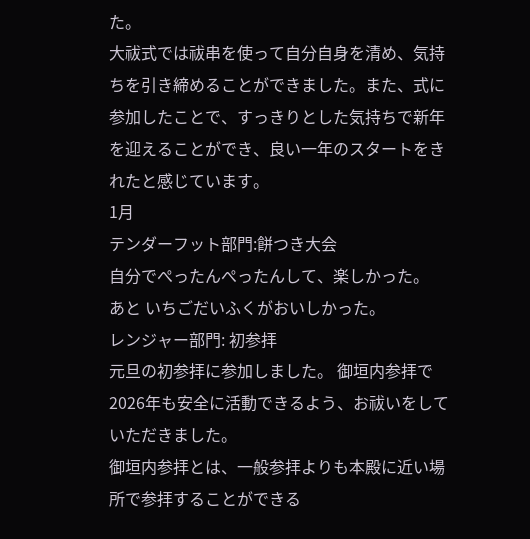た。
大祓式では祓串を使って自分自身を清め、気持ちを引き締めることができました。また、式に参加したことで、すっきりとした気持ちで新年を迎えることができ、良い一年のスタートをきれたと感じています。
1月
テンダーフット部門:餅つき大会
自分でぺったんぺったんして、楽しかった。
あと いちごだいふくがおいしかった。
レンジャー部門: 初参拝
元旦の初参拝に参加しました。 御垣内参拝で2026年も安全に活動できるよう、お祓いをしていただきました。
御垣内参拝とは、一般参拝よりも本殿に近い場所で参拝することができる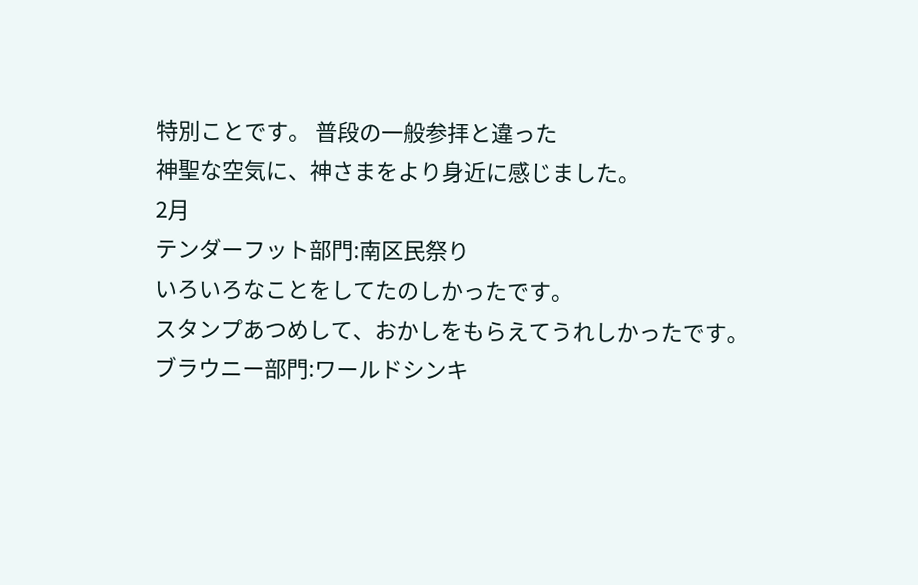特別ことです。 普段の一般参拝と違った
神聖な空気に、神さまをより身近に感じました。
2月
テンダーフット部門:南区民祭り
いろいろなことをしてたのしかったです。
スタンプあつめして、おかしをもらえてうれしかったです。
ブラウニー部門:ワールドシンキ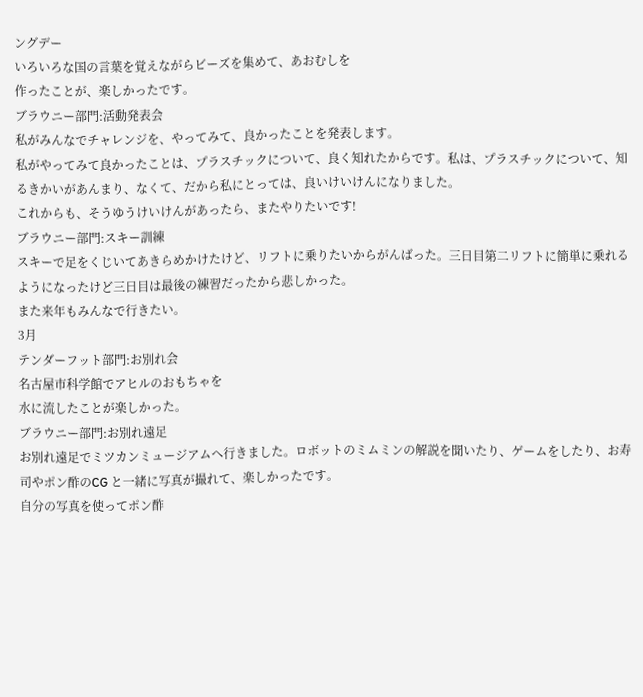ングデー
いろいろな国の言葉を覚えながらビーズを集めて、あおむしを
作ったことが、楽しかったです。
ブラウニー部門:活動発表会
私がみんなでチャレンジを、やってみて、良かったことを発表します。
私がやってみて良かったことは、プラスチックについて、良く知れたからです。私は、プラスチックについて、知るきかいがあんまり、なくて、だから私にとっては、良いけいけんになりました。
これからも、そうゆうけいけんがあったら、またやりたいです!
ブラウニー部門:スキー訓練
スキーで足をくじいてあきらめかけたけど、リフトに乗りたいからがんばった。三日目第二リフトに簡単に乗れるようになったけど三日目は最後の練習だったから悲しかった。
また来年もみんなで行きたい。
3月
テンダーフット部門:お別れ会
名古屋市科学館でアヒルのおもちゃを
水に流したことが楽しかった。
ブラウニー部門:お別れ遠足
お別れ遠足でミツカンミュージアムへ行きました。ロボットのミムミンの解説を聞いたり、ゲームをしたり、お寿司やポン酢のCG と一緒に写真が撮れて、楽しかったです。
自分の写真を使ってポン酢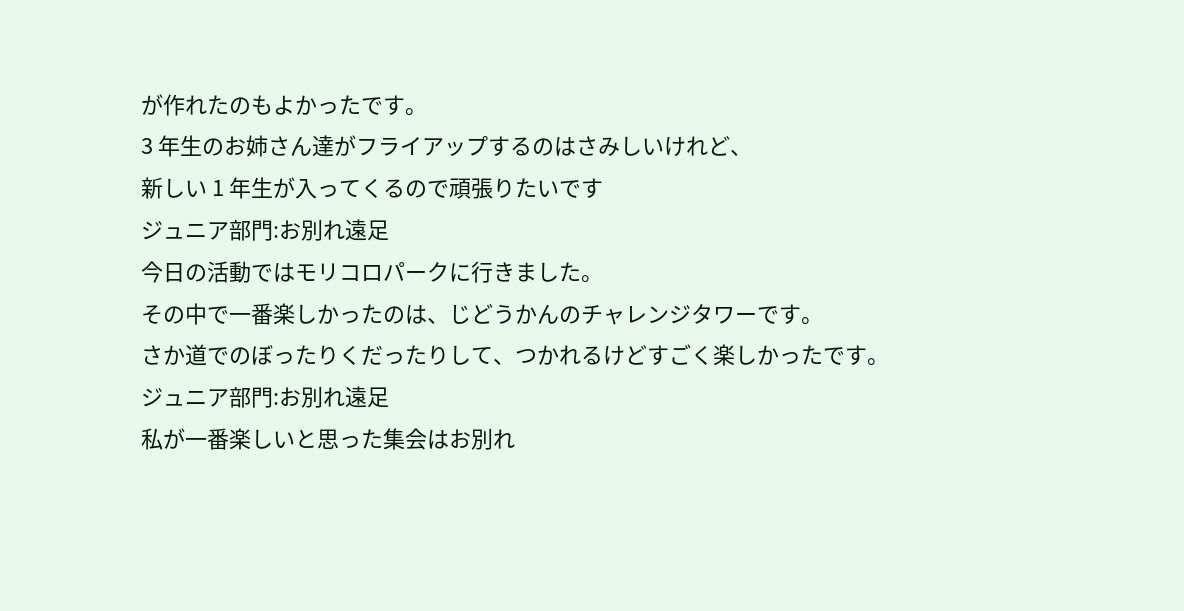が作れたのもよかったです。
3 年生のお姉さん達がフライアップするのはさみしいけれど、
新しい 1 年生が入ってくるので頑張りたいです
ジュニア部門:お別れ遠足
今日の活動ではモリコロパークに行きました。
その中で一番楽しかったのは、じどうかんのチャレンジタワーです。
さか道でのぼったりくだったりして、つかれるけどすごく楽しかったです。
ジュニア部門:お別れ遠足
私が一番楽しいと思った集会はお別れ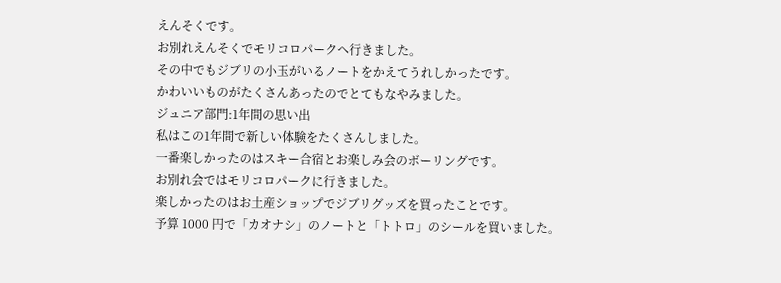えんそくです。
お別れえんそくでモリコロパークへ行きました。
その中でもジブリの小玉がいるノートをかえてうれしかったです。
かわいいものがたくさんあったのでとてもなやみました。
ジュニア部門:1年間の思い出
私はこの1年間で新しい体験をたくさんしました。
一番楽しかったのはスキー合宿とお楽しみ会のボーリングです。
お別れ会ではモリコロパークに行きました。
楽しかったのはお土産ショップでジブリグッズを買ったことです。
予算 1000 円で「カオナシ」のノートと「トトロ」のシールを買いました。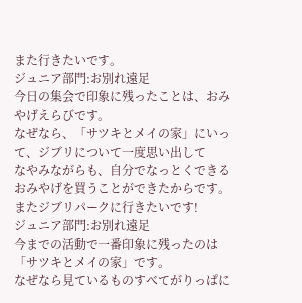また行きたいです。
ジュニア部門:お別れ遠足
今日の集会で印象に残ったことは、おみやげえらびです。
なぜなら、「サツキとメイの家」にいって、ジブリについて一度思い出して
なやみながらも、自分でなっとくできるおみやげを買うことができたからです。
またジブリパークに行きたいです!
ジュニア部門:お別れ遠足
今までの活動で一番印象に残ったのは「サツキとメイの家」です。
なぜなら見ているものすべてがりっぱに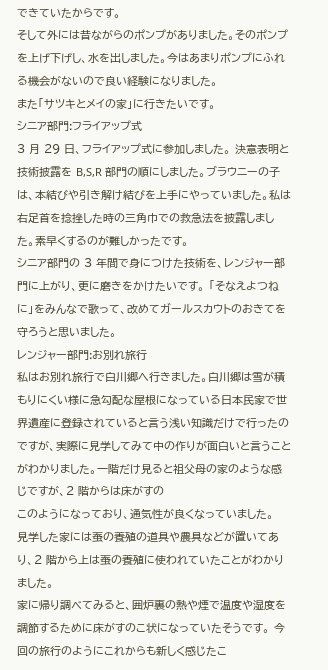できていたからです。
そして外には昔ながらのポンプがありました。そのポンプを上げ下げし、水を出しました。今はあまりポンプにふれる機会がないので良い経験になりました。
また「サツキとメイの家」に行きたいです。
シニア部門:フライアップ式
3 月 29 日、フライアップ式に参加しました。 決意表明と技術披露を B,S,R 部門の順にしました。ブラウニーの子は、本結びや引き解け結びを上手にやっていました。私は右足首を捻挫した時の三角巾での救急法を披露しました。素早くするのが難しかったです。
シニア部門の 3 年間で身につけた技術を、レンジャー部門に上がり、更に磨きをかけたいです。 「そなえよつねに」をみんなで歌って、改めてガールスカウトのおきてを守ろうと思いました。
レンジャー部門:お別れ旅行
私はお別れ旅行で白川郷へ行きました。白川郷は雪が積もりにくい様に急勾配な屋根になっている日本民家で世界遺産に登録されていると言う浅い知識だけで行ったのですが、実際に見学してみて中の作りが面白いと言うことがわかりました。一階だけ見ると祖父母の家のような感じですが、2 階からは床がすの
このようになっており、通気性が良くなっていました。
見学した家には蚕の養殖の道具や農具などが置いてあり、2 階から上は蚕の養殖に使われていたことがわかりました。
家に帰り調べてみると、囲炉裏の熱や煙で温度や湿度を調節するために床がすのこ状になっていたそうです。 今回の旅行のようにこれからも新しく感じたこ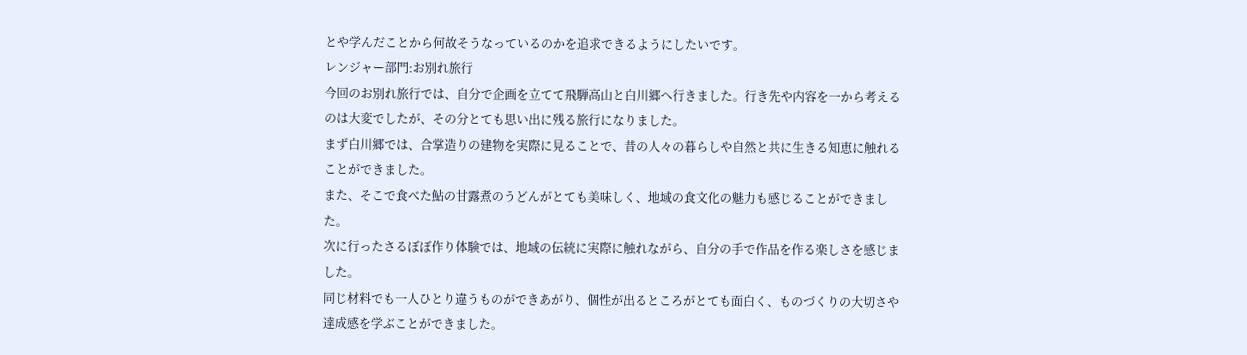とや学んだことから何故そうなっているのかを追求できるようにしたいです。
レンジャー部門:お別れ旅行
今回のお別れ旅行では、自分で企画を立てて飛騨高山と白川郷へ行きました。行き先や内容を一から考えるのは大変でしたが、その分とても思い出に残る旅行になりました。
まず白川郷では、合掌造りの建物を実際に見ることで、昔の人々の暮らしや自然と共に生きる知恵に触れることができました。
また、そこで食べた鮎の甘露煮のうどんがとても美味しく、地域の食文化の魅力も感じることができました。
次に行ったさるぼぼ作り体験では、地域の伝統に実際に触れながら、自分の手で作品を作る楽しさを感じました。
同じ材料でも一人ひとり違うものができあがり、個性が出るところがとても面白く、ものづくりの大切さや達成感を学ぶことができました。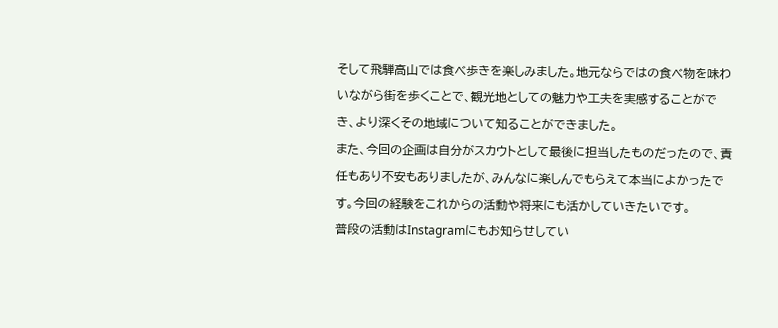そして飛騨高山では食べ歩きを楽しみました。地元ならではの食べ物を味わいながら街を歩くことで、観光地としての魅力や工夫を実感することができ、より深くその地域について知ることができました。
また、今回の企画は自分がスカウトとして最後に担当したものだったので、責任もあり不安もありましたが、みんなに楽しんでもらえて本当によかったです。今回の経験をこれからの活動や将来にも活かしていきたいです。
普段の活動はInstagramにもお知らせしてい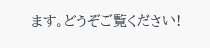ます。どうぞご覧ください!